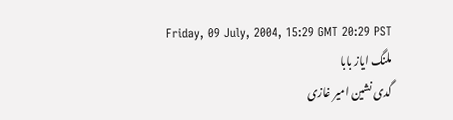Friday, 09 July, 2004, 15:29 GMT 20:29 PST
ملنگ ایاز بابا
گدی نشین امیر غازی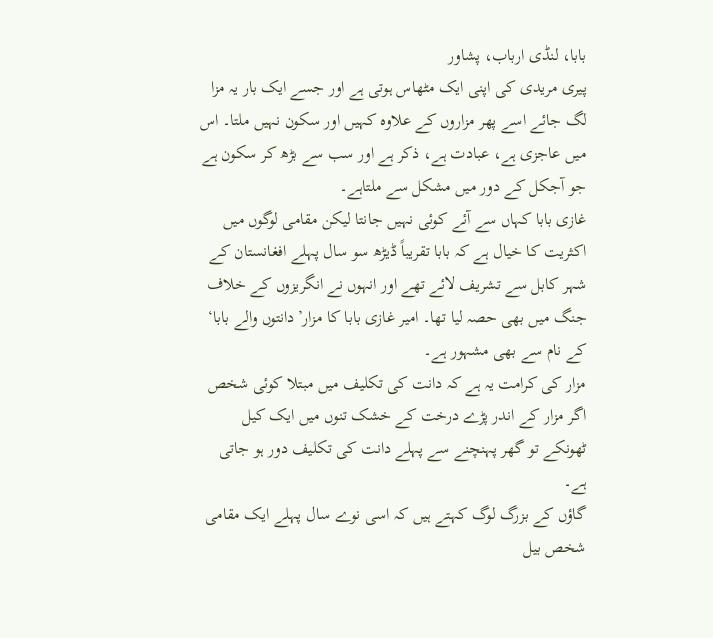بابا، لنڈی ارباب، پشاور
پیری مریدی کی اپنی ایک مٹھاس ہوتی ہے اور جسے ایک بار یہ مزا لگ جائے اسے پھر مزاروں کے علاوہ کہیں اور سکون نہیں ملتا۔ اس میں عاجزی ہے، عبادت ہے، ذکر ہے اور سب سے بڑھ کر سکون ہے جو آجکل کے دور میں مشکل سے ملتاہے۔
غازی بابا کہاں سے آئے کوئی نہیں جانتا لیکن مقامی لوگوں میں اکثریت کا خیال ہے کہ بابا تقریباً ڈیڑھ سو سال پہلے افغانستان کے شہر کابل سے تشریف لائے تھے اور انہوں نے انگریزوں کے خلاف جنگ میں بھی حصہ لیا تھا۔ امیر غازی بابا کا مزار’دانتوں والے بابا‘ کے نام سے بھی مشہور ہے۔
مزار کی کرامت یہ ہے کہ دانت کی تکلیف میں مبتلا کوئی شخص اگر مزار کے اندر پڑے درخت کے خشک تنوں میں ایک کیل ٹھونکے تو گھر پہنچنے سے پہلے دانت کی تکلیف دور ہو جاتی ہے۔
گاؤں کے بزرگ لوگ کہتے ہیں کہ اسی نوے سال پہلے ایک مقامی شخص بیل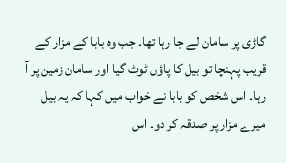گاڑی پر سامان لے جا رہا تھا۔ جب وہ بابا کے مزار کے قریب پہنچا تو بیل کا پاؤں ٹوٹ گیا اور سامان زمین پر آ رہا۔ اس شخص کو بابا نے خواب میں کہا کہ یہ بیل میرے مزار پر صدقہ کر دو۔ اس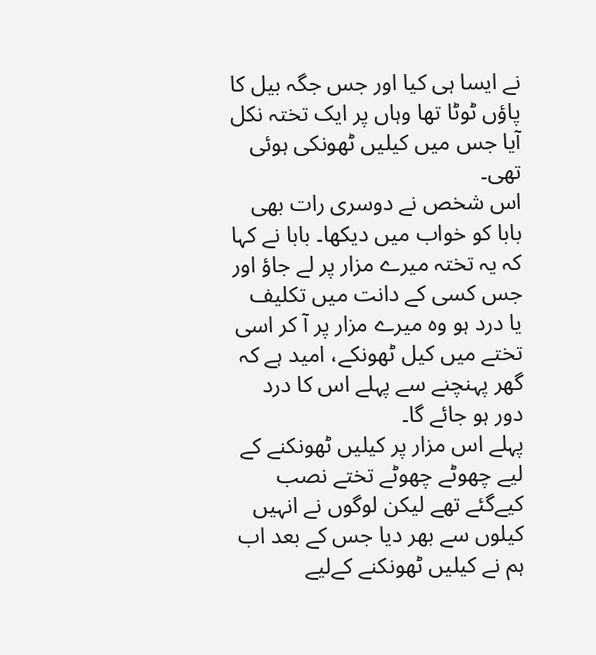نے ایسا ہی کیا اور جس جگہ بیل کا پاؤں ٹوٹا تھا وہاں پر ایک تختہ نکل آیا جس میں کیلیں ٹھونکی ہوئی تھی۔
اس شخص نے دوسری رات بھی بابا کو خواب میں دیکھا۔ بابا نے کہا کہ یہ تختہ میرے مزار پر لے جاؤ اور جس کسی کے دانت میں تکلیف یا درد ہو وہ میرے مزار پر آ کر اسی تختے میں کیل ٹھونکے، امید ہے کہ گھر پہنچنے سے پہلے اس کا درد دور ہو جائے گا۔
پہلے اس مزار پر کیلیں ٹھونکنے کے لیے چھوٹے چھوٹے تختے نصب کیےگئے تھے لیکن لوگوں نے انہیں کیلوں سے بھر دیا جس کے بعد اب ہم نے کیلیں ٹھونکنے کےلیے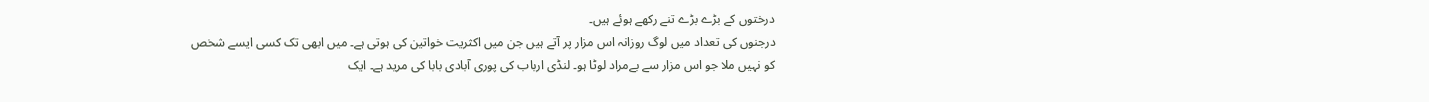درختوں کے بڑے بڑے تنے رکھے ہوئے ہیں۔
درجنوں کی تعداد میں لوگ روزانہ اس مزار پر آتے ہیں جن میں اکثریت خواتین کی ہوتی ہے۔ میں ابھی تک کسی ایسے شخص کو نہیں ملا جو اس مزار سے بےمراد لوٹا ہو۔ لنڈی ارباب کی پوری آبادی بابا کی مرید ہے۔ ایک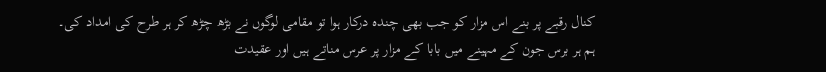کنال رقبے پر بنے اس مزار کو جب بھی چندہ درکار ہوا تو مقامی لوگوں نے بڑھ چڑھ کر ہر طرح کی امداد کی۔
ہم ہر برس جون کے مہینے میں بابا کے مزار پر عرس مناتے ہیں اور عقیدت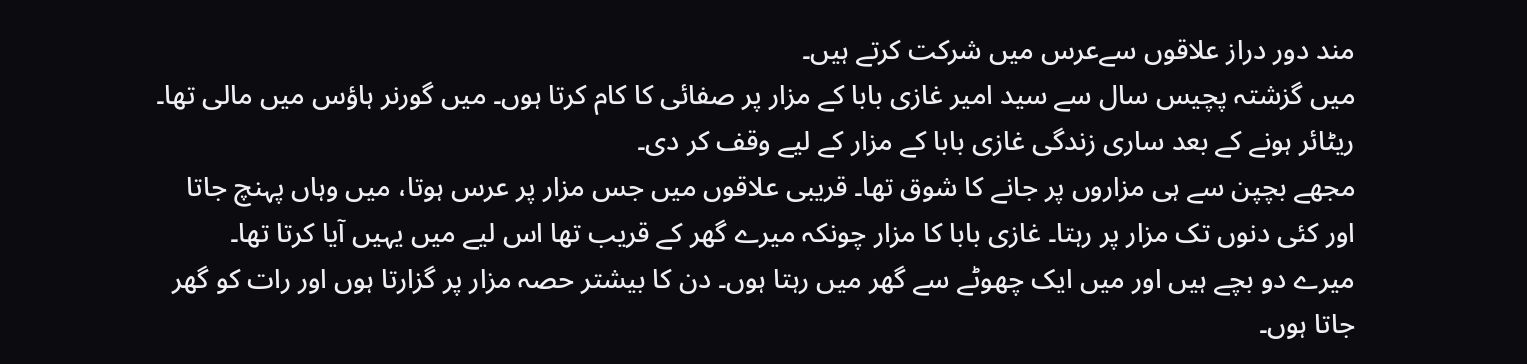مند دور دراز علاقوں سےعرس میں شرکت کرتے ہیں۔
میں گزشتہ پچیس سال سے سید امیر غازی بابا کے مزار پر صفائی کا کام کرتا ہوں۔ میں گورنر ہاؤس میں مالی تھا۔ ریٹائر ہونے کے بعد ساری زندگی غازی بابا کے مزار کے لیے وقف کر دی۔
مجھے بچپن سے ہی مزاروں پر جانے کا شوق تھا۔ قریبی علاقوں میں جس مزار پر عرس ہوتا، میں وہاں پہنچ جاتا اور کئی دنوں تک مزار پر رہتا۔ غازی بابا کا مزار چونکہ میرے گھر کے قریب تھا اس لیے میں یہیں آیا کرتا تھا۔
میرے دو بچے ہیں اور میں ایک چھوٹے سے گھر میں رہتا ہوں۔ دن کا بیشتر حصہ مزار پر گزارتا ہوں اور رات کو گھر جاتا ہوں۔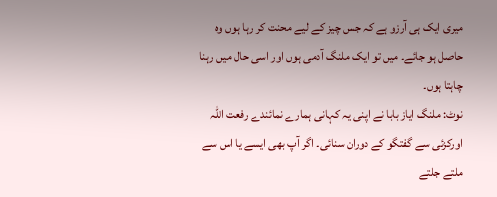میری ایک ہی آرزو ہے کہ جس چیز کے لیے محنت کر رہا ہوں وہ حاصل ہو جائے۔ میں تو ایک ملنگ آدمی ہوں اور اسی حال میں رہنا چاہتا ہوں۔
نوٹ: ملنگ ایاز بابا نے اپنی یہ کہانی ہمارے نمائندے رفعت اللہ اورکزئی سے گفتگو کے دوران سنائی۔ اگر آپ بھی ایسے یا اس سے ملتے جلتے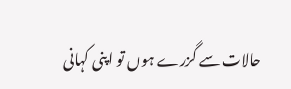حالات سے گزرے ہوں تو اپنی کہانی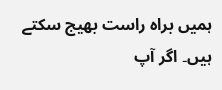ہمیں براہ راست بھیج سکتے ہیں۔ اگر آپ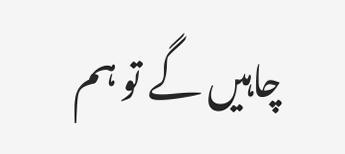چاہیں گے تو ہم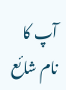آپ کا نام شائع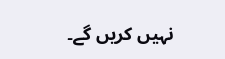نہیں کریں گے۔